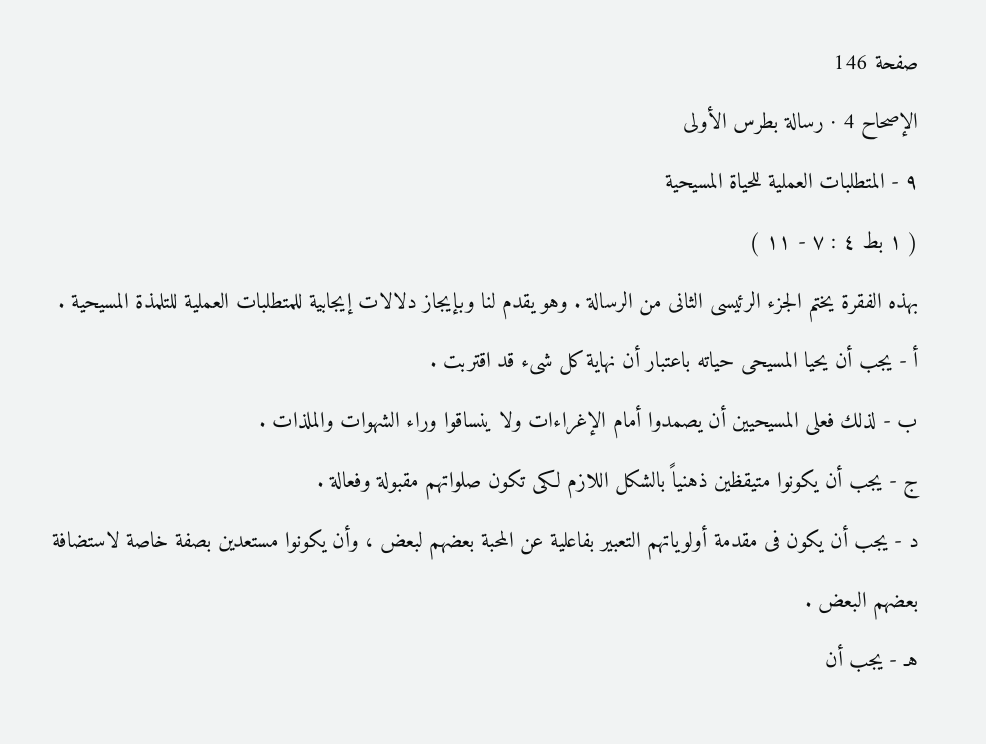صفحة 146
الإصحاح 4 · رسالة بطرس الأولى
٩ - المتطلبات العملية للحياة المسيحية
( ١ بط ٤ : ٧ - ١١ )
بهذه الفقرة يختم الجزء الرئيسى الثانى من الرسالة . وهو يقدم لنا وبإيجاز دلالات إيجابية للمتطلبات العملية للتلمذة المسيحية .
أ - يجب أن يحيا المسيحى حياته باعتبار أن نهاية كل شىء قد اقتربت .
ب - لذلك فعلى المسيحيين أن يصمدوا أمام الإغراءات ولا ينساقوا وراء الشهوات والملذات .
ج - يجب أن يكونوا متيقظين ذهنياً بالشكل اللازم لكى تكون صلواتهم مقبولة وفعالة .
د - يجب أن يكون فى مقدمة أولوياتهم التعبير بفاعلية عن المحبة بعضهم لبعض ، وأن يكونوا مستعدين بصفة خاصة لاستضافة بعضهم البعض .
هـ - يجب أن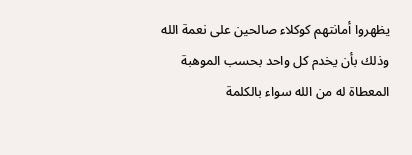يظهروا أمانتهم كوكلاء صالحين على نعمة الله وذلك بأن يخدم كل واحد بحسب الموهبة المعطاة له من الله سواء بالكلمة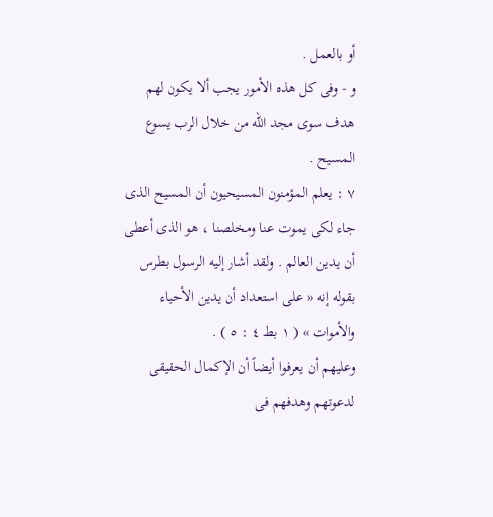أو بالعمل .
و - وفى كل هذه الأمور يجب ألا يكون لهم هدف سوى مجد الله من خلال الرب يسوع المسيح .
٧ : يعلم المؤمنون المسيحيون أن المسيح الذى جاء لكى يموت عنا ومخلصنا ، هو الذى أعطى أن يدين العالم . ولقد أشار إليه الرسول بطرس بقوله إنه « على استعداد أن يدين الأحياء والأموات » ( ١ بط ٤ : ٥ ) .
وعليهم أن يعرفوا أيضاً أن الإكمال الحقيقى لدعوتهم وهدفهم فى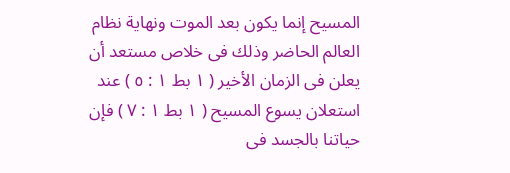المسيح إنما يكون بعد الموت ونهاية نظام العالم الحاضر وذلك فى خلاص مستعد أن يعلن فى الزمان الأخير ( ١ بط ١ : ٥ ) عند استعلان يسوع المسيح ( ١ بط ١ : ٧ ) فإن حياتنا بالجسد فى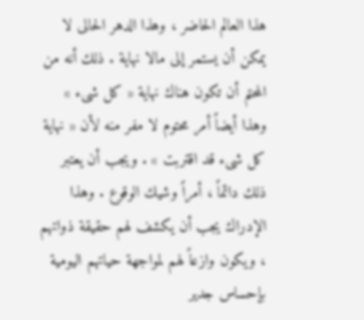هذا العالم الحاضر ، وهذا الدهر الحالى لا يمكن أن يستمر إلى مالا نهاية . ذلك أنه من المحتم أن تكون هناك نهاية « كل شىء » وهذا أيضاً أمر محتوم لا مفر منه لأن « نهاية كل شىء قد اقتربت » . ويجب أن يعتبر ذلك دائماً ، أمراً وشيك الوقوع . وهذا الإدراك يجب أن يكشف لهم حقيقة ذواتهم ، ويكون وازعاً لهم لمواجهة حياتهم اليومية بإحساس جدير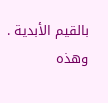بالقيم الأبدية . وهذه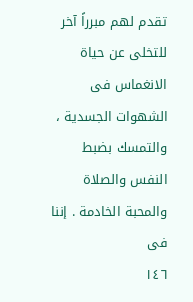تقدم لهم مبرراً آخر للتخلى عن حياة الانغماس فى الشهوات الجسدية ، والتمسك بضبط النفس والصلاة والمحبة الخادمة . إننا فى
١٤٦